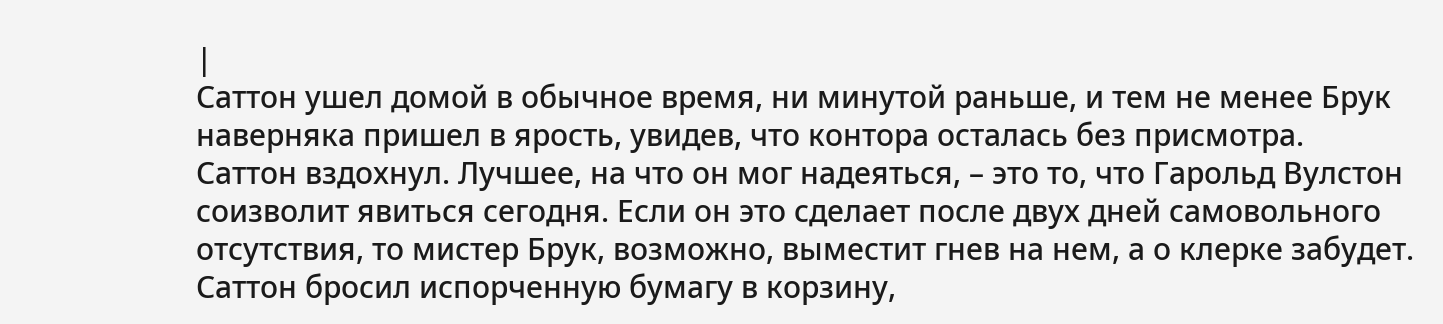|
Саттон ушел домой в обычное время, ни минутой раньше, и тем не менее Брук наверняка пришел в ярость, увидев, что контора осталась без присмотра.
Саттон вздохнул. Лучшее, на что он мог надеяться, – это то, что Гарольд Вулстон соизволит явиться сегодня. Если он это сделает после двух дней самовольного отсутствия, то мистер Брук, возможно, выместит гнев на нем, а о клерке забудет.
Саттон бросил испорченную бумагу в корзину,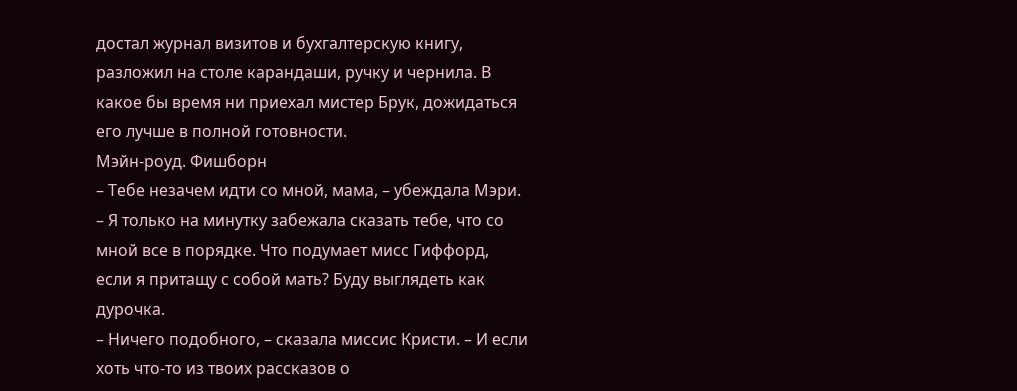достал журнал визитов и бухгалтерскую книгу, разложил на столе карандаши, ручку и чернила. В какое бы время ни приехал мистер Брук, дожидаться его лучше в полной готовности.
Мэйн-роуд. Фишборн
– Тебе незачем идти со мной, мама, – убеждала Мэри. – Я только на минутку забежала сказать тебе, что со мной все в порядке. Что подумает мисс Гиффорд, если я притащу с собой мать? Буду выглядеть как дурочка.
– Ничего подобного, – сказала миссис Кристи. – И если хоть что-то из твоих рассказов о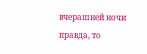вчерашней ночи правда, то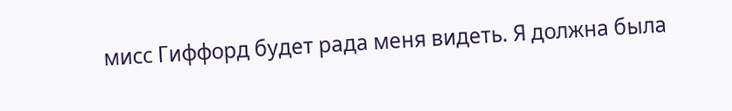мисс Гиффорд будет рада меня видеть. Я должна была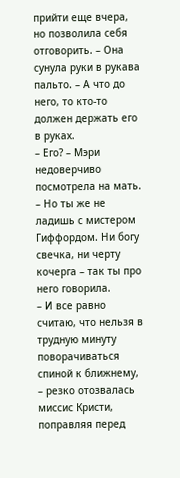прийти еще вчера, но позволила себя отговорить. – Она сунула руки в рукава пальто. – А что до него, то кто-то должен держать его в руках.
– Его? – Мэри недоверчиво посмотрела на мать. – Но ты же не ладишь с мистером Гиффордом. Ни богу свечка, ни черту кочерга – так ты про него говорила.
– И все равно считаю, что нельзя в трудную минуту поворачиваться спиной к ближнему, – резко отозвалась миссис Кристи, поправляя перед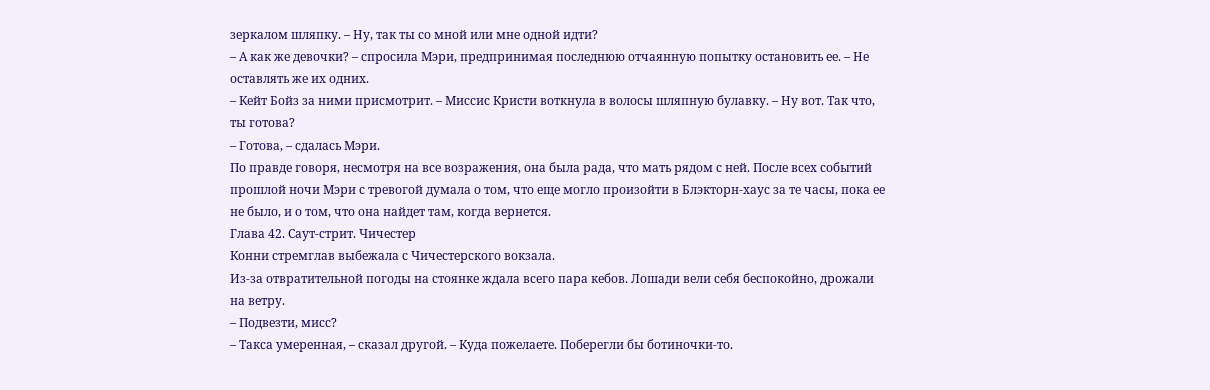зеркалом шляпку. – Ну, так ты со мной или мне одной идти?
– А как же девочки? – спросила Мэри, предпринимая последнюю отчаянную попытку остановить ее. – Не оставлять же их одних.
– Кейт Бойз за ними присмотрит. – Миссис Кристи воткнула в волосы шляпную булавку. – Ну вот. Так что, ты готова?
– Готова, – сдалась Мэри.
По правде говоря, несмотря на все возражения, она была рада, что мать рядом с ней. После всех событий прошлой ночи Мэри с тревогой думала о том, что еще могло произойти в Блэкторн-хаус за те часы, пока ее не было, и о том, что она найдет там, когда вернется.
Глава 42. Саут-стрит. Чичестер
Конни стремглав выбежала с Чичестерского вокзала.
Из-за отвратительной погоды на стоянке ждала всего пара кебов. Лошади вели себя беспокойно, дрожали на ветру.
– Подвезти, мисс?
– Такса умеренная, – сказал другой. – Куда пожелаете. Поберегли бы ботиночки-то.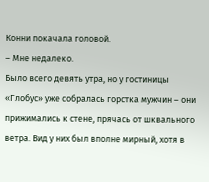Конни покачала головой.
– Мне недалеко.
Было всего девять утра, но у гостиницы «Глобус» уже собралась горстка мужчин – они прижимались к стене, прячась от шквального ветра. Вид у них был вполне мирный, хотя в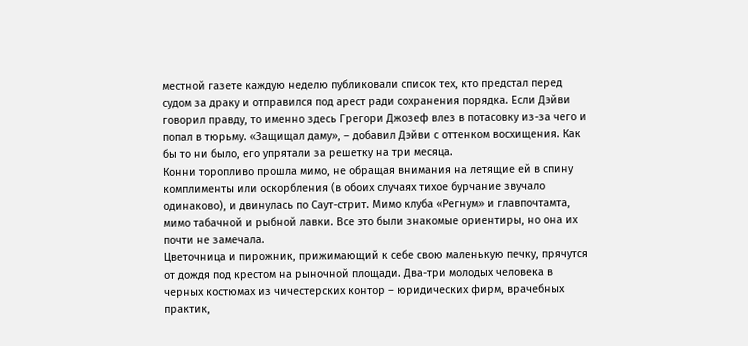местной газете каждую неделю публиковали список тех, кто предстал перед судом за драку и отправился под арест ради сохранения порядка. Если Дэйви говорил правду, то именно здесь Грегори Джозеф влез в потасовку из-за чего и попал в тюрьму. «Защищал даму», – добавил Дэйви с оттенком восхищения. Как бы то ни было, его упрятали за решетку на три месяца.
Конни торопливо прошла мимо, не обращая внимания на летящие ей в спину комплименты или оскорбления (в обоих случаях тихое бурчание звучало одинаково), и двинулась по Саут-стрит. Мимо клуба «Регнум» и главпочтамта, мимо табачной и рыбной лавки. Все это были знакомые ориентиры, но она их почти не замечала.
Цветочница и пирожник, прижимающий к себе свою маленькую печку, прячутся от дождя под крестом на рыночной площади. Два-три молодых человека в черных костюмах из чичестерских контор – юридических фирм, врачебных практик,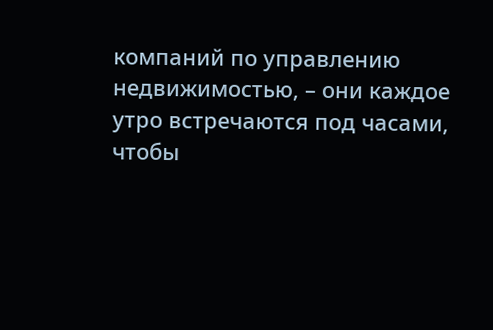компаний по управлению недвижимостью, – они каждое утро встречаются под часами, чтобы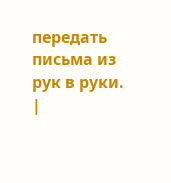передать письма из рук в руки. |